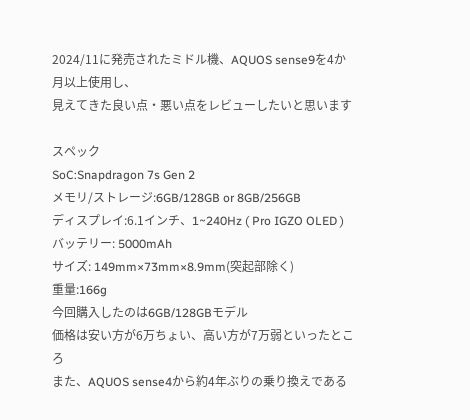2024/11に発売されたミドル機、AQUOS sense9を4か月以上使用し、
見えてきた良い点・悪い点をレビューしたいと思います

スペック
SoC:Snapdragon 7s Gen 2
メモリ/ストレージ:6GB/128GB or 8GB/256GB
ディスプレイ:6.1インチ、1~240Hz ( Pro IGZO OLED )
バッテリー: 5000mAh
サイズ: 149mm×73mm×8.9mm(突起部除く)
重量:166g
今回購入したのは6GB/128GBモデル
価格は安い方が6万ちょい、高い方が7万弱といったところ
また、AQUOS sense4から約4年ぶりの乗り換えである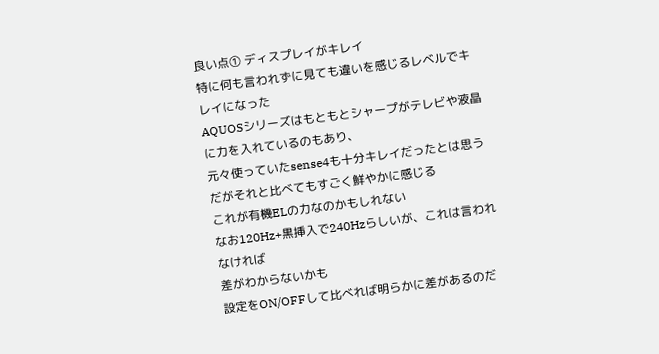良い点① ディスプレイがキレイ
特に何も言われずに見ても違いを感じるレベルでキレイになった
AQUOSシリーズはもともとシャープがテレビや液晶に力を入れているのもあり、
元々使っていたsense4も十分キレイだったとは思う
だがそれと比べてもすごく鮮やかに感じる
これが有機ELの力なのかもしれない
なお120Hz+黒挿入で240Hzらしいが、これは言われなければ
差がわからないかも
設定をON/OFFして比べれば明らかに差があるのだ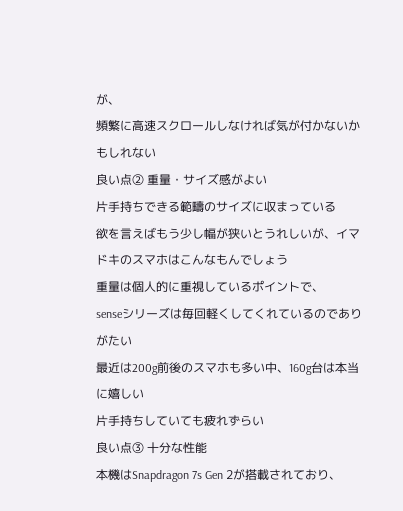が、
頻繁に高速スクロールしなければ気が付かないかもしれない
良い点② 重量・サイズ感がよい
片手持ちできる範疇のサイズに収まっている
欲を言えばもう少し幅が狭いとうれしいが、イマドキのスマホはこんなもんでしょう
重量は個人的に重視しているポイントで、
senseシリーズは毎回軽くしてくれているのでありがたい
最近は200g前後のスマホも多い中、160g台は本当に嬉しい
片手持ちしていても疲れずらい
良い点③ 十分な性能
本機はSnapdragon 7s Gen 2が搭載されており、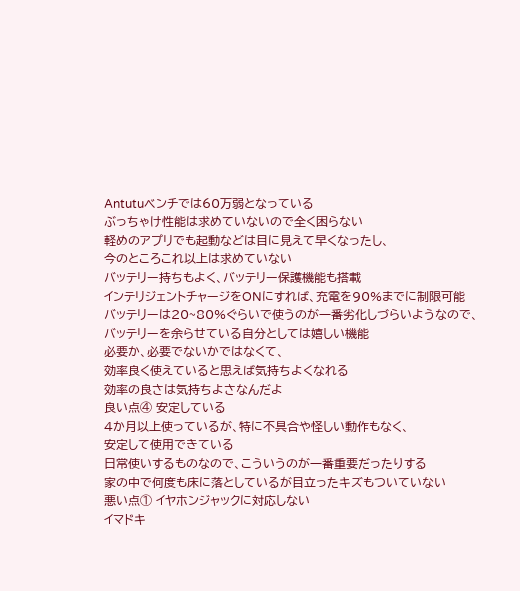Antutuベンチでは60万弱となっている
ぶっちゃけ性能は求めていないので全く困らない
軽めのアプリでも起動などは目に見えて早くなったし、
今のところこれ以上は求めていない
バッテリー持ちもよく、バッテリー保護機能も搭載
インテリジェントチャージをONにすれば、充電を90%までに制限可能
バッテリーは20~80%ぐらいで使うのが一番劣化しづらいようなので、
バッテリーを余らせている自分としては嬉しい機能
必要か、必要でないかではなくて、
効率良く使えていると思えば気持ちよくなれる
効率の良さは気持ちよさなんだよ
良い点④ 安定している
4か月以上使っているが、特に不具合や怪しい動作もなく、
安定して使用できている
日常使いするものなので、こういうのが一番重要だったりする
家の中で何度も床に落としているが目立ったキズもついていない
悪い点① イヤホンジャックに対応しない
イマドキ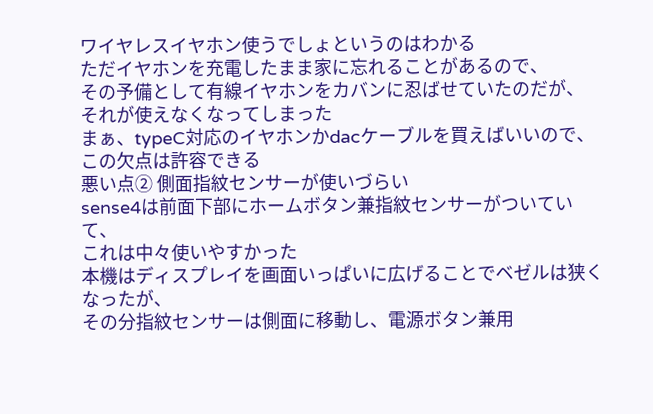ワイヤレスイヤホン使うでしょというのはわかる
ただイヤホンを充電したまま家に忘れることがあるので、
その予備として有線イヤホンをカバンに忍ばせていたのだが、
それが使えなくなってしまった
まぁ、typeC対応のイヤホンかdacケーブルを買えばいいので、
この欠点は許容できる
悪い点② 側面指紋センサーが使いづらい
sense4は前面下部にホームボタン兼指紋センサーがついていて、
これは中々使いやすかった
本機はディスプレイを画面いっぱいに広げることでベゼルは狭くなったが、
その分指紋センサーは側面に移動し、電源ボタン兼用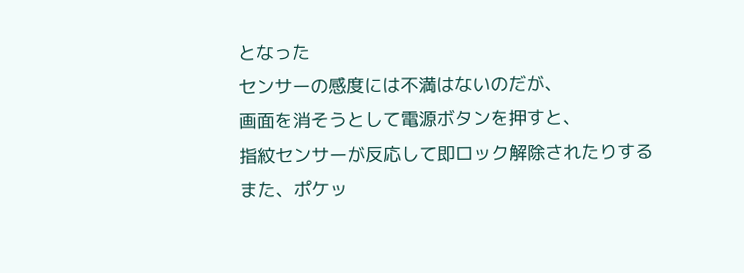となった
センサーの感度には不満はないのだが、
画面を消そうとして電源ボタンを押すと、
指紋センサーが反応して即ロック解除されたりする
また、ポケッ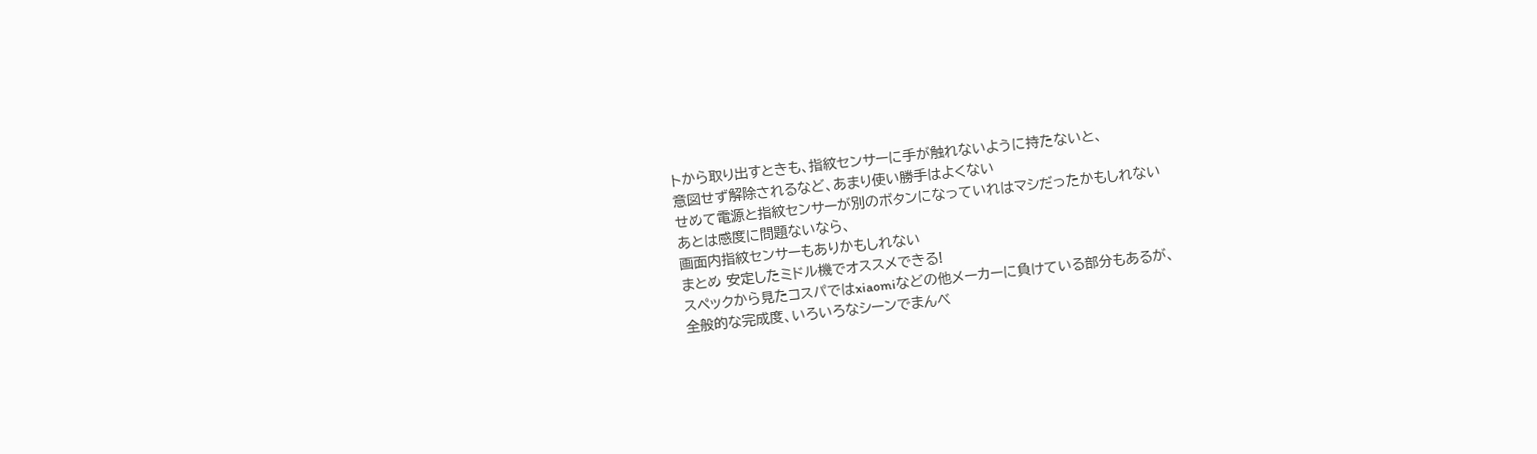トから取り出すときも、指紋センサーに手が触れないように持たないと、
意図せず解除されるなど、あまり使い勝手はよくない
せめて電源と指紋センサーが別のボタンになっていれはマシだったかもしれない
あとは感度に問題ないなら、
画面内指紋センサーもありかもしれない
まとめ 安定したミドル機でオススメできる!
スペックから見たコスパではxiaomiなどの他メーカーに負けている部分もあるが、
全般的な完成度、いろいろなシーンでまんべ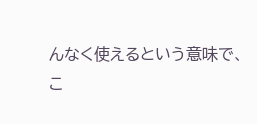んなく使えるという意味で、
こ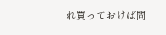れ買っておけば問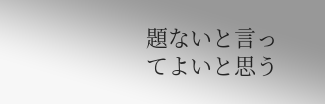題ないと言ってよいと思う